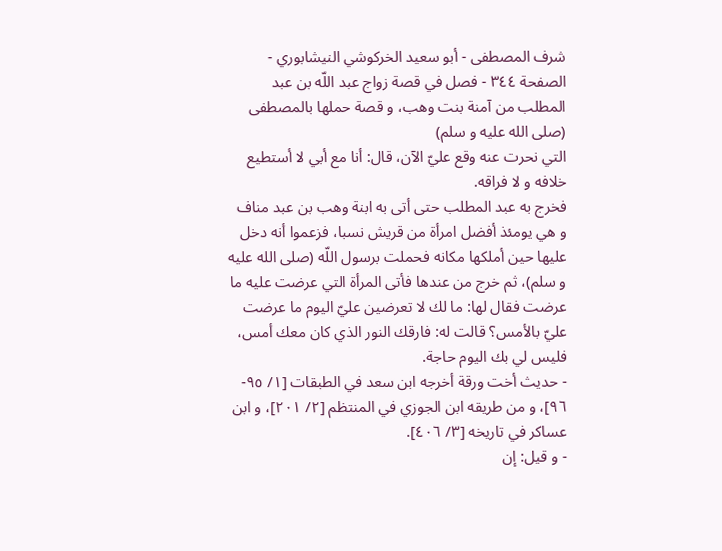شرف المصطفى - أبو سعيد الخركوشي النيشابوري - الصفحة ٣٤٤ - فصل في قصة زواج عبد اللّه بن عبد المطلب من آمنة بنت وهب، و قصة حملها بالمصطفى (صلى الله عليه و سلم)
التي نحرت عنه وقع عليّ الآن، قال: أنا مع أبي لا أستطيع خلافه و لا فراقه.
فخرج به عبد المطلب حتى أتى به ابنة وهب بن عبد مناف و هي يومئذ أفضل امرأة من قريش نسبا، فزعموا أنه دخل عليها حين أملكها مكانه فحملت برسول اللّه (صلى الله عليه و سلم)، ثم خرج من عندها فأتى المرأة التي عرضت عليه ما عرضت فقال لها: ما لك لا تعرضين عليّ اليوم ما عرضت عليّ بالأمس؟ قالت له: فارقك النور الذي كان معك أمس، فليس لي بك اليوم حاجة.
- حديث أخت ورقة أخرجه ابن سعد في الطبقات [١/ ٩٥- ٩٦]، و من طريقه ابن الجوزي في المنتظم [٢/ ٢٠١]، و ابن عساكر في تاريخه [٣/ ٤٠٦].
- و قيل: إن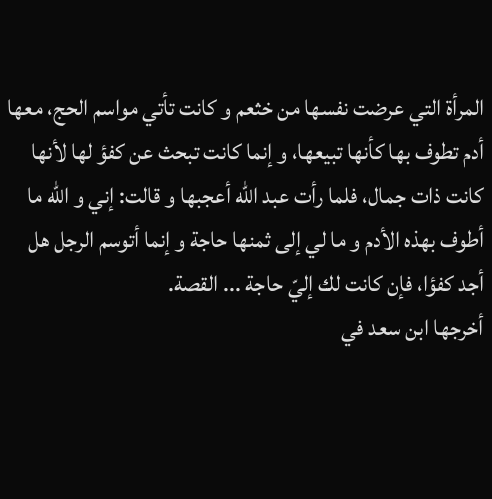المرأة التي عرضت نفسها من خثعم و كانت تأتي مواسم الحج، معها أدم تطوف بها كأنها تبيعها، و إنما كانت تبحث عن كفؤ لها لأنها كانت ذات جمال، فلما رأت عبد اللّه أعجبها و قالت: إني و اللّه ما أطوف بهذه الأدم و ما لي إلى ثمنها حاجة و إنما أتوسم الرجل هل أجد كفؤا، فإن كانت لك إليّ حاجة ... القصة.
أخرجها ابن سعد في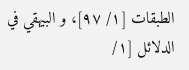الطبقات [١/ ٩٧]، و البيهقي في الدلائل [١/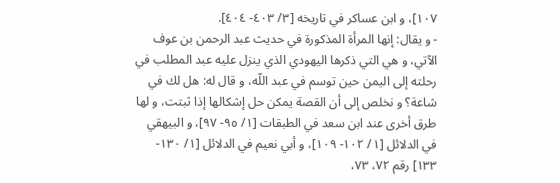١٠٧]، و ابن عساكر في تاريخه [٣/ ٤٠٣- ٤٠٤].
- و يقال: إنها المرأة المذكورة في حديث عبد الرحمن بن عوف الآتي، و هي التي ذكرها اليهودي الذي ينزل عليه عبد المطلب في رحلته إلى اليمن حين توسم في عبد اللّه، و قال له: هل لك في شاعة؟ و نخلص إلى أن القصة يمكن حل إشكالها إذا ثبتت، و لها طرق أخرى عند ابن سعد في الطبقات [١/ ٩٥- ٩٧]، و البيهقي في الدلائل [١/ ١٠٢- ١٠٩]، و أبي نعيم في الدلائل [١/ ١٣٠- ١٣٣] رقم ٧٢، ٧٣،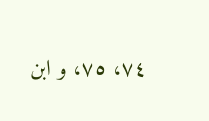٧٤، ٧٥، و ابن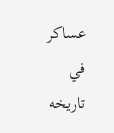عساكر في تاريخه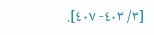[٣/ ٤٠٣- ٤٠٧].